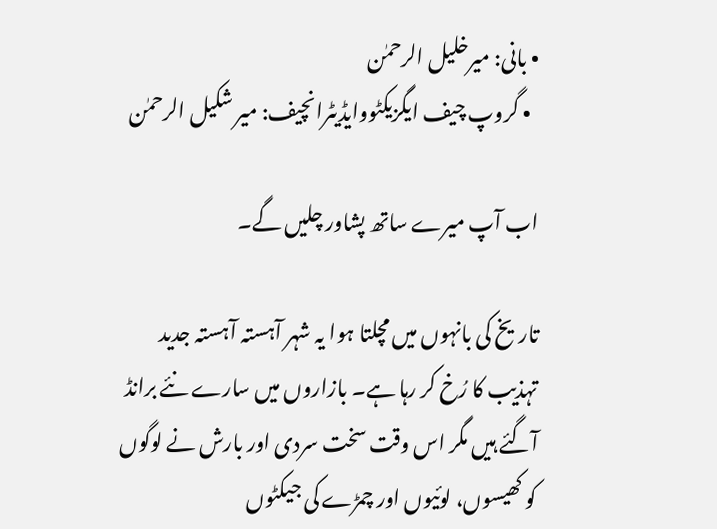• بانی: میرخلیل الرحمٰن
  • گروپ چیف ایگزیکٹووایڈیٹرانچیف: میر شکیل الرحمٰن

اب آپ میرے ساتھ پشاور چلیں گے۔

تاریخ کی بانہوں میں مچلتا ہوا یہ شہر آہستہ آہستہ جدید تہذیب کا رُخ کر رہا ہے۔ بازاروں میں سارے نئے برانڈ آگئے ہیں مگر اس وقت سخت سردی اور بارش نے لوگوں کو کھیسوں، لوئیوں اور چمڑے کی جیکٹوں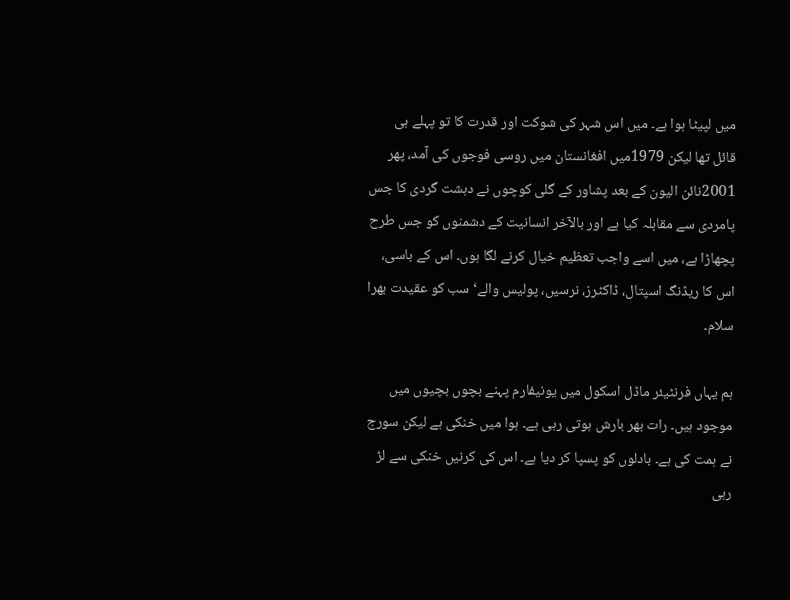میں لپیٹا ہوا ہے۔ میں اس شہر کی شوکت اور قدرت کا تو پہلے ہی قائل تھا لیکن 1979میں افغانستان میں روسی فوجوں کی آمد، پھر 2001نائن الیون کے بعد پشاور کے گلی کوچوں نے دہشت گردی کا جس پامردی سے مقابلہ کیا ہے اور بالآخر انسانیت کے دشمنوں کو جس طرح پچھاڑا ہے، میں اسے واجب تعظیم خیال کرنے لگا ہوں۔ اس کے باسی، اس کا ریڈنگ اسپتال، ڈاکٹرز، نرسیں، پولیس والے‘ سب کو عقیدت بھرا سلام۔

ہم یہاں فرنٹیئر ماڈل اسکول میں یونیفارم پہنے بچوں بچیوں میں موجود ہیں۔ رات بھر بارش ہوتی رہی ہے۔ ہوا میں خنکی ہے لیکن سورج نے ہمت کی ہے۔ بادلوں کو پسپا کر دیا ہے۔ اس کی کرنیں خنکی سے لڑ رہی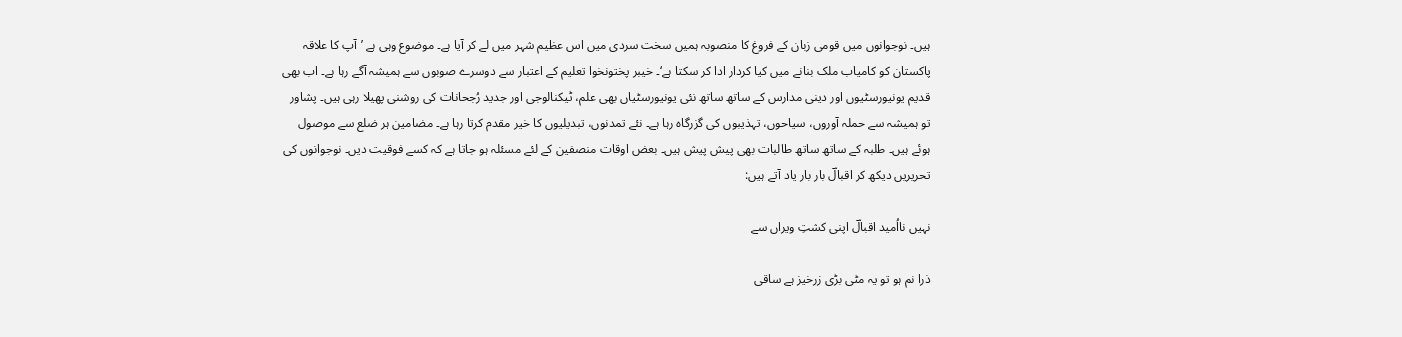ہیں۔ نوجوانوں میں قومی زبان کے فروغ کا منصوبہ ہمیں سخت سردی میں اس عظیم شہر میں لے کر آیا ہے۔ موضوع وہی ہے ’آپ کا علاقہ پاکستان کو کامیاب ملک بنانے میں کیا کردار ادا کر سکتا ہے‘۔ خیبر پختونخوا تعلیم کے اعتبار سے دوسرے صوبوں سے ہمیشہ آگے رہا ہے۔ اب بھی قدیم یونیورسٹیوں اور دینی مدارس کے ساتھ ساتھ نئی یونیورسٹیاں بھی علم، ٹیکنالوجی اور جدید رُجحانات کی روشنی پھیلا رہی ہیں۔ پشاور تو ہمیشہ سے حملہ آوروں، سیاحوں، تہذیبوں کی گزرگاہ رہا ہے۔ نئے تمدنوں، تبدیلیوں کا خیر مقدم کرتا رہا ہے۔ مضامین ہر ضلع سے موصول ہوئے ہیں۔ طلبہ کے ساتھ ساتھ طالبات بھی پیش پیش ہیں۔ بعض اوقات منصفین کے لئے مسئلہ ہو جاتا ہے کہ کسے فوقیت دیں۔ نوجوانوں کی تحریریں دیکھ کر اقبالؔ بار بار یاد آتے ہیں:

نہیں نااُمید اقبالؔ اپنی کشتِ ویراں سے

ذرا نم ہو تو یہ مٹی بڑی زرخیز ہے ساقی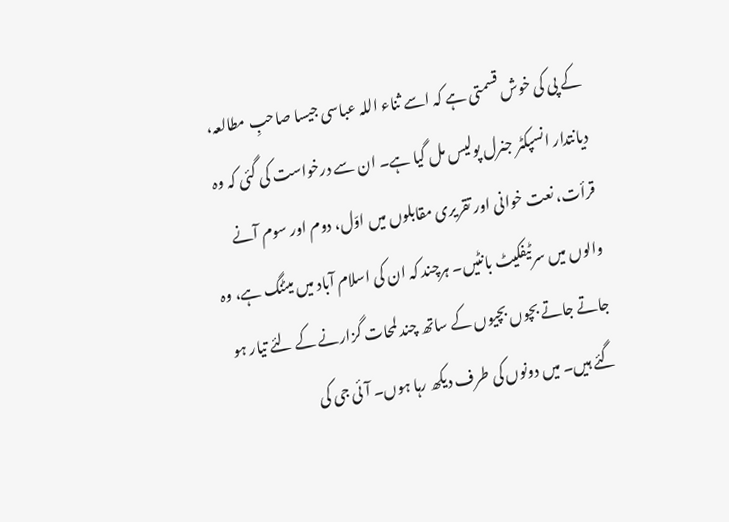کے پی کی خوش قسمتی ہے کہ اسے ثناء اللہ عباسی جیسا صاحبِ مطالعہ، دیانتدار انسپکٹر جنرل پولیس مل گیا ہے۔ ان سے درخواست کی گئی کہ وہ قرأت، نعت خوانی اور تقریری مقابلوں میں اوّل، دوم اور سوم آنے والوں میں سرٹیفکیٹ بانٹیں۔ ہرچند کہ ان کی اسلام آباد میں میٹنگ ہے، وہ جاتے جاتے بچوں بچیوں کے ساتھ چند لمحات گزارنے کے لئے تیار ہو گئے ہیں۔ میں دونوں کی طرف دیکھ رہا ہوں۔ آئی جی کی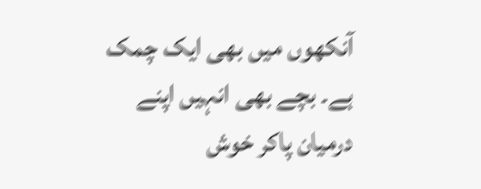آنکھوں میں بھی ایک چمک ہے۔ بچے بھی انہیں اپنے درمیان پاکر خوش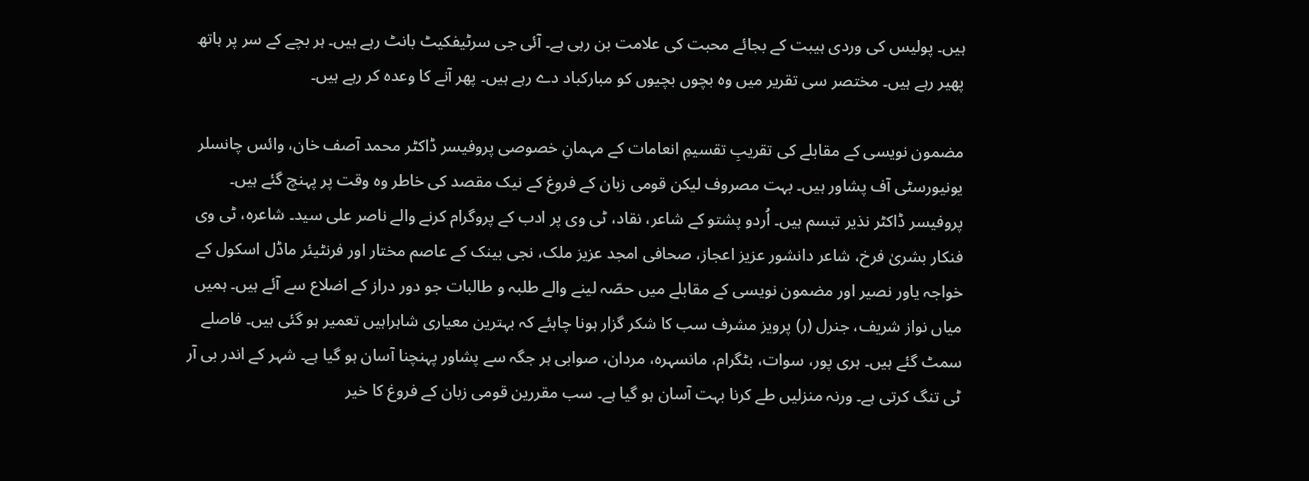ہیں۔ پولیس کی وردی ہیبت کے بجائے محبت کی علامت بن رہی ہے۔ آئی جی سرٹیفکیٹ بانٹ رہے ہیں۔ ہر بچے کے سر پر ہاتھ پھیر رہے ہیں۔ مختصر سی تقریر میں وہ بچوں بچیوں کو مبارکباد دے رہے ہیں۔ پھر آنے کا وعدہ کر رہے ہیں۔

مضمون نویسی کے مقابلے کی تقریبِ تقسیمِ انعامات کے مہمانِ خصوصی پروفیسر ڈاکٹر محمد آصف خان، وائس چانسلر یونیورسٹی آف پشاور ہیں۔ بہت مصروف لیکن قومی زبان کے فروغ کے نیک مقصد کی خاطر وہ وقت پر پہنچ گئے ہیں۔ پروفیسر ڈاکٹر نذیر تبسم ہیں۔ اُردو پشتو کے شاعر، نقاد، ٹی وی پر ادب کے پروگرام کرنے والے ناصر علی سید۔ شاعرہ، ٹی وی فنکار بشریٰ فرخ، شاعر دانشور عزیز اعجاز، صحافی امجد عزیز ملک، نجی بینک کے عاصم مختار اور فرنٹیئر ماڈل اسکول کے خواجہ یاور نصیر اور مضمون نویسی کے مقابلے میں حصّہ لینے والے طلبہ و طالبات جو دور دراز کے اضلاع سے آئے ہیں۔ ہمیں میاں نواز شریف، جنرل (ر) پرویز مشرف سب کا شکر گزار ہونا چاہئے کہ بہترین معیاری شاہراہیں تعمیر ہو گئی ہیں۔ فاصلے سمٹ گئے ہیں۔ ہری پور، سوات، بٹگرام، مانسہرہ، مردان، صوابی ہر جگہ سے پشاور پہنچنا آسان ہو گیا ہے۔ شہر کے اندر بی آر ٹی تنگ کرتی ہے۔ ورنہ منزلیں طے کرنا بہت آسان ہو گیا ہے۔ سب مقررین قومی زبان کے فروغ کا خیر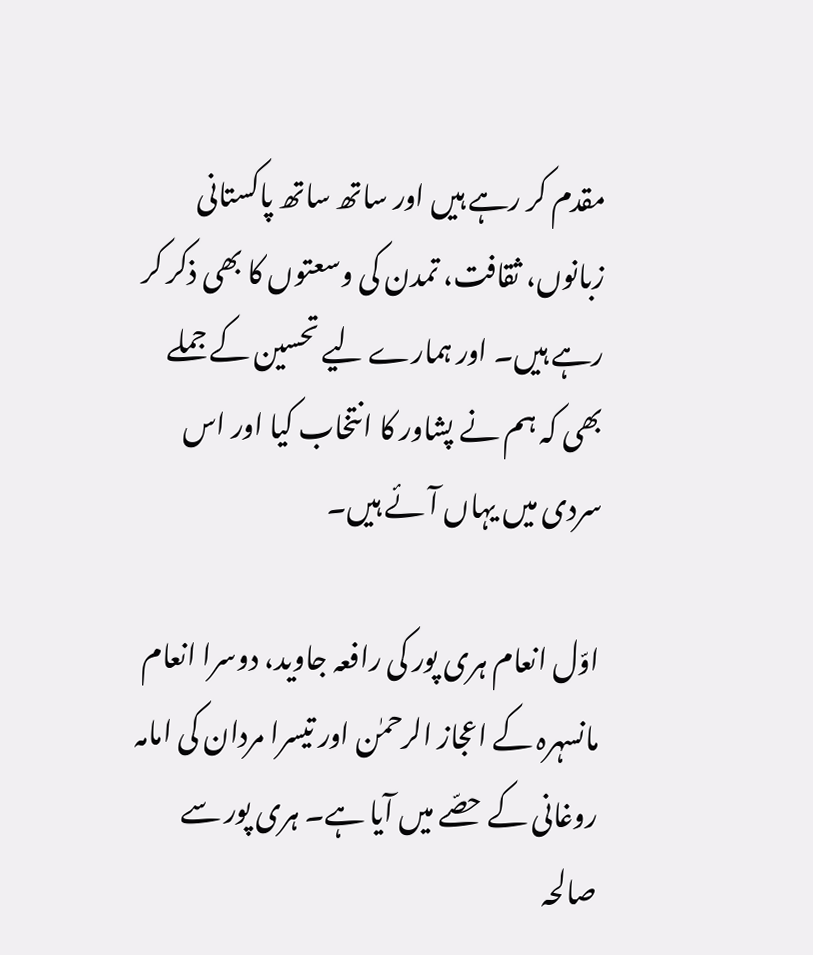مقدم کر رہے ہیں اور ساتھ ساتھ پاکستانی زبانوں، ثقافت، تمدن کی وسعتوں کا بھی ذکر کر رہے ہیں۔ اور ہمارے لیے تحسین کے جملے بھی کہ ہم نے پشاور کا انتخاب کیا اور اس سردی میں یہاں آئے ہیں۔

اوّل انعام ہری پور کی رافعہ جاوید، دوسرا انعام مانسہرہ کے اعجاز الرحمٰن اور تیسرا مردان کی امامہ روغانی کے حصّے میں آیا ہے۔ ہری پور سے صالحہ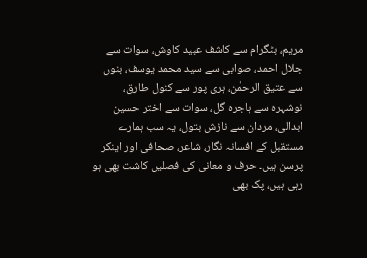مریم، بٹگرام سے کاشف عبید کاوش، سوات سے جلال احمد، صوابی سے سید محمد یوسف، بنوں سے عتیق الرحمٰن، ہری پور سے کنول طارق، نوشہرہ سے ہاجرہ گل، سوات سے اختر حسین ابدالی، مردان سے نازش بتول، یہ سب ہمارے مستقبل کے افسانہ نگار، شاعر، صحافی اور اینکر پرسن ہیں۔ حرف و معانی کی فصلیں کاشت بھی ہو رہی ہیں، پک بھی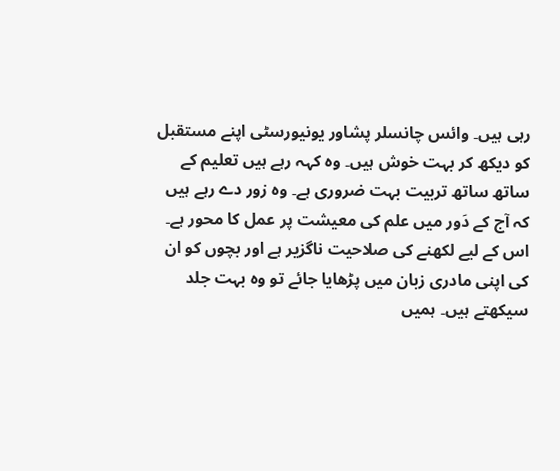رہی ہیں۔ وائس چانسلر پشاور یونیورسٹی اپنے مستقبل کو دیکھ کر بہت خوش ہیں۔ وہ کہہ رہے ہیں تعلیم کے ساتھ ساتھ تربیت بہت ضروری ہے۔ وہ زور دے رہے ہیں کہ آج کے دَور میں علم کی معیشت پر عمل کا محور ہے۔ اس کے لیے لکھنے کی صلاحیت ناگزیر ہے اور بچوں کو ان کی اپنی مادری زبان میں پڑھایا جائے تو وہ بہت جلد سیکھتے ہیں۔ ہمیں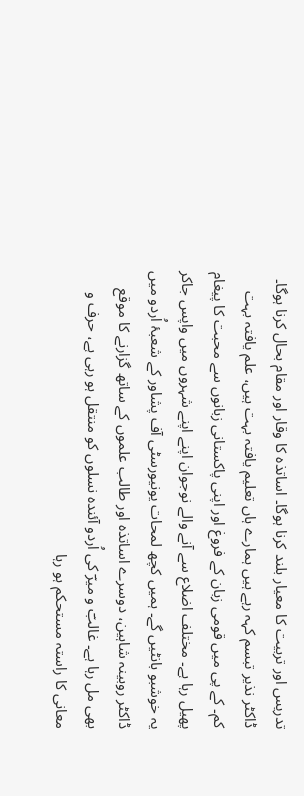تدریس اور تربیت کا معیار بلند کرنا ہوگا۔ اساتذہ کا وقار اور مقام بحال کرنا ہوگا۔ ڈاکٹر نذیر تبسم کہہ رہے ہیں ہمارے ہاں تعلیم یافتہ بہت ہیں، علم یافتہ بہت کم۔ کے پی میں قومی زبان کے فروغ اور اپنی پاکستانی زبانوں سے محبت کا پیغام پھیل رہا ہے۔ مختلف اضلاع سے آنے والے نوجوان اپنے اپنے شہروں میں واپس جاکر یہ خوشبو بانٹیں گے۔ ہمیں کچھ لمحات یونیورسٹی آف پشاور کے شعبۂ اُردو میں ڈاکٹر روبینہ شاہین، دوسرے اساتذہ اور طالب علموں کے ساتھ گزارنے کا موقع بھی مل رہا ہے۔ غالبؔ و میرؔ کی اُردو آئندہ نسلوں کو منتقل ہو رہی ہے، حرف و معانی کا راستہ مستحکم ہو رہا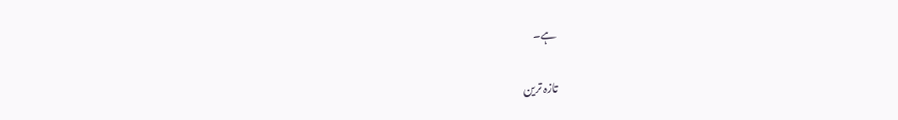ہے۔

تازہ ترین